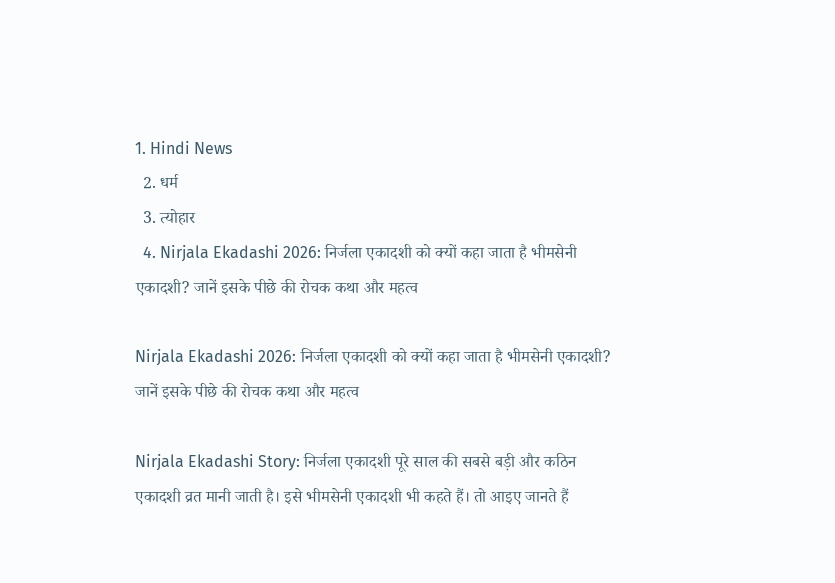1. Hindi News
  2. धर्म
  3. त्योहार
  4. Nirjala Ekadashi 2026: निर्जला एकादशी को क्यों कहा जाता है भीमसेनी एकादशी? जानें इसके पीछे की रोचक कथा और महत्व

Nirjala Ekadashi 2026: निर्जला एकादशी को क्यों कहा जाता है भीमसेनी एकादशी? जानें इसके पीछे की रोचक कथा और महत्व

Nirjala Ekadashi Story: निर्जला एकादशी पूरे साल की सबसे बड़ी और कठिन एकादशी व्रत मानी जाती है। इसे भीमसेनी एकादशी भी कहते हैं। तो आइए जानते हैं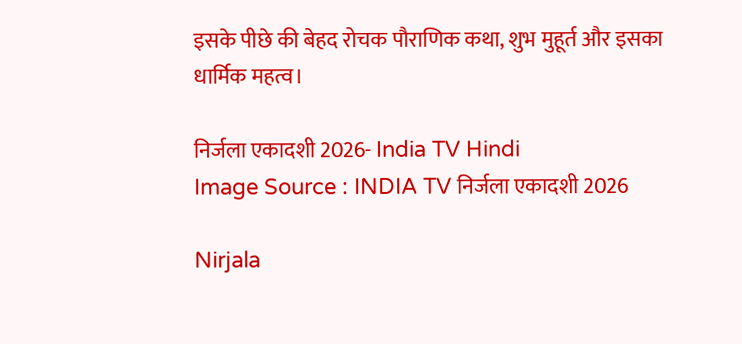इसके पीछे की बेहद रोचक पौराणिक कथा, शुभ मुहूर्त और इसका धार्मिक महत्व।

निर्जला एकादशी 2026- India TV Hindi
Image Source : INDIA TV निर्जला एकादशी 2026

Nirjala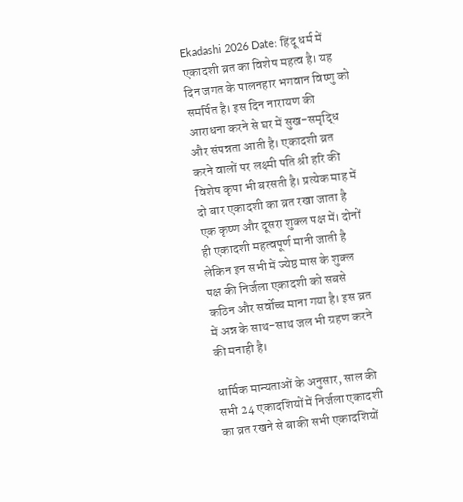Ekadashi 2026 Date: हिंदू धर्म में एकादशी व्रत का विशेष महत्व है। यह दिन जगत के पालनहार भगवान विष्णु को समर्पित है। इस दिन नारायण की आराधना करने से घर में सुख-समृद्धि और संपन्नता आती है। एकादशी व्रत करने वालों पर लक्ष्मी पति श्री हरि की विशेष कृपा भी बरसती है। प्रत्येक माह में दो बार एकादशी का व्रत रखा जाता है एक कृष्ण और दूसरा शुक्ल पक्ष में। दोनों ही एकादशी महत्वपूर्ण मानी जाती है लेकिन इन सभी में ज्येष्ठ मास के शुक्ल पक्ष की निर्जला एकादशी को सबसे कठिन और सर्वोच्च माना गया है। इस व्रत में अन्न के साथ-साथ जल भी ग्रहण करने की मनाही है।

धार्मिक मान्यताओं के अनुसार, साल की सभी 24 एकादशियों में निर्जला एकादशी का व्रत रखने से बाकी सभी एकादशियों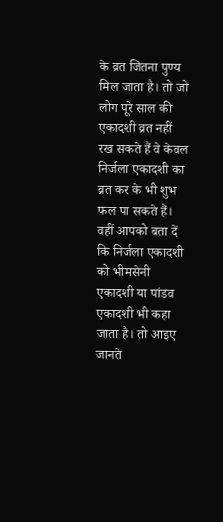के व्रत जितना पुण्य मिल जाता है। तो जो लोग पूरे साल की एकादशी व्रत नहीं रख सकते हैं वे केवल निर्जला एकादशी का व्रत कर के भी शुभ फल पा सकते हैं। वहीं आपको बता दें कि निर्जला एकादशी को भीमसेनी एकादशी या पांडव एकादशी भी कहा जाता है। तो आइए जानते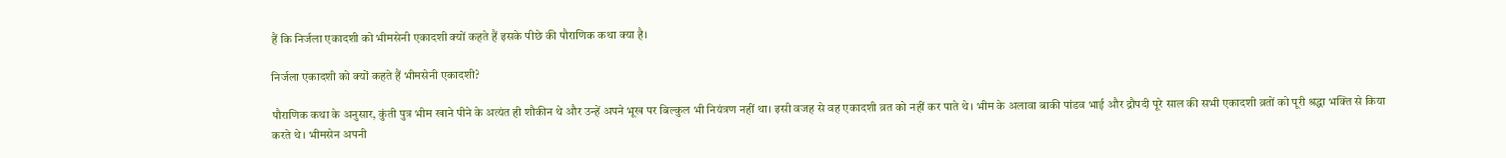हैं कि निर्जला एकादशी को भीमसेनी एकादशी क्यों कहते हैं इसके पीछे की पौराणिक कथा क्या है।

निर्जला एकादशी को क्यों कहते हैं भीमसेनी एकादशी?

पौराणिक कथा के अनुसार, कुंती पुत्र भीम खाने पीने के अत्यंत ही शौकीन थे और उन्हें अपने भूख पर बिल्कुल भी नियंत्रण नहीं था। इसी वजह से वह एकादशी व्रत को नहीं कर पाते थे। भीम के अलावा बाकी पांडव भाई और द्रौपदी पूरे साल की सभी एकादशी व्रतों को पूरी श्रद्धा भक्ति से किया करते थे। भीमसेन अपनी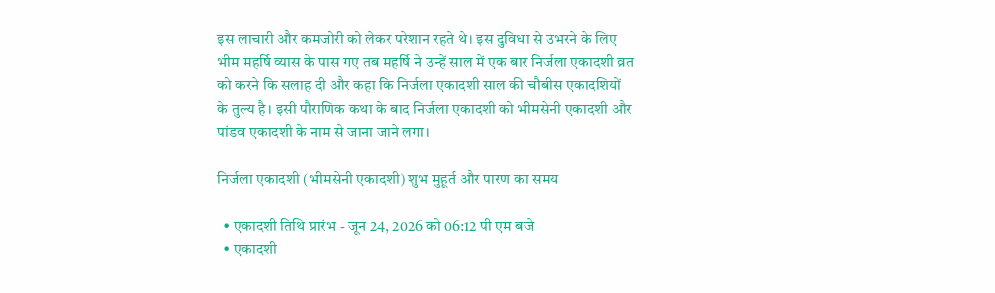इस लाचारी और कमजोरी को लेकर परेशान रहते थे। इस दुविधा से उभरने के लिए भीम महर्षि व्यास के पास गए तब महर्षि ने उन्हें साल में एक बार निर्जला एकादशी व्रत को करने कि सलाह दी और कहा कि निर्जला एकादशी साल की चौबीस एकादशियों के तुल्य है। इसी पौराणिक कथा के बाद निर्जला एकादशी को भीमसेनी एकादशी और पांडव एकादशी के नाम से जाना जाने लगा।

निर्जला एकादशी (भीमसेनी एकादशी) शुभ मुहूर्त और पारण का समय

  • एकादशी तिथि प्रारंभ - जून 24, 2026 को 06:12 पी एम बजे
  • एकादशी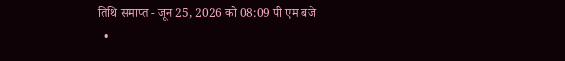तिथि समाप्त - जून 25, 2026 को 08:09 पी एम बजे
  •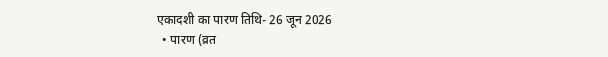एकादशी का पारण तिथि- 26 जून 2026
  • पारण (व्रत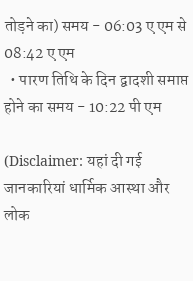तोड़ने का) समय - 06:03 ए एम से 08:42 ए एम
  • पारण तिथि के दिन द्वादशी समाप्त होने का समय - 10:22 पी एम

(Disclaimer: यहां दी गई जानकारियां धार्मिक आस्था और लोक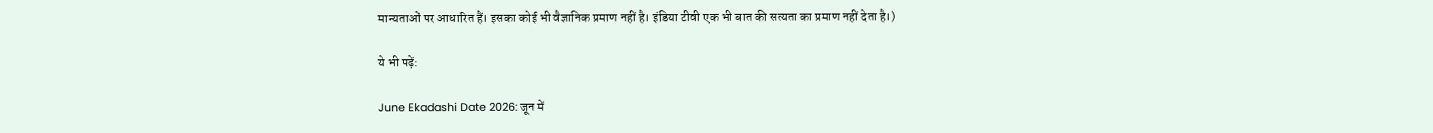मान्यताओं पर आधारित हैं। इसका कोई भी वैज्ञानिक प्रमाण नहीं है। इंडिया टीवी एक भी बात की सत्यता का प्रमाण नहीं देता है।)

ये भी पढ़ें:

June Ekadashi Date 2026: जून में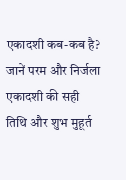एकादशी कब-कब है? जानें परम और निर्जला एकादशी की सही तिथि और शुभ मुहूर्त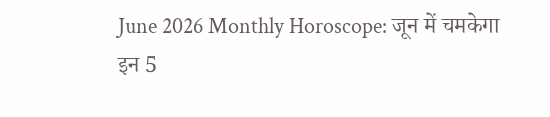June 2026 Monthly Horoscope: जून में चमकेगा इन 5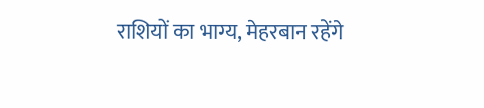राशियों का भाग्य, मेहरबान रहेंगे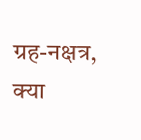ग्रह-नक्षत्र, क्या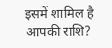इसमें शामिल है आपकी राशि?